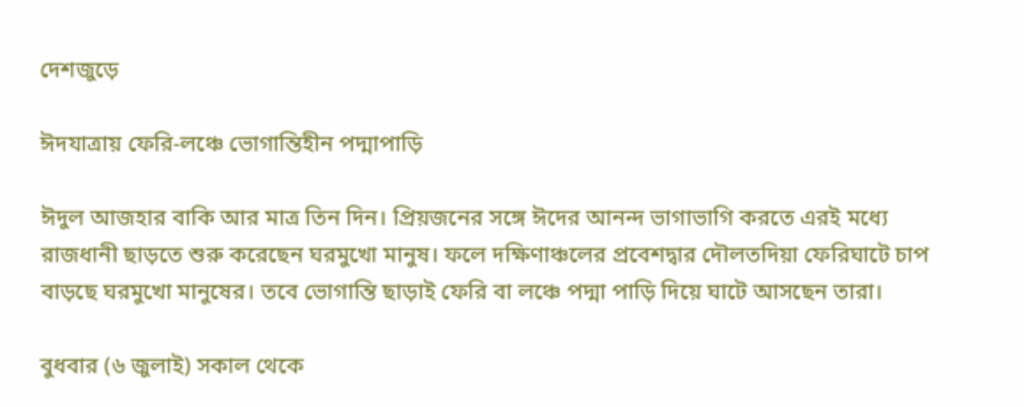দেশজুড়ে

ঈদযাত্রায় ফেরি-লঞ্চে ভোগান্তিহীন পদ্মাপাড়ি

ঈদুল আজহার বাকি আর মাত্র তিন দিন। প্রিয়জনের সঙ্গে ঈদের আনন্দ ভাগাভাগি করতে এরই মধ্যে রাজধানী ছাড়তে শুরু করেছেন ঘরমুখো মানুষ। ফলে দক্ষিণাঞ্চলের প্রবেশদ্বার দৌলতদিয়া ফেরিঘাটে চাপ বাড়ছে ঘরমুখো মানুষের। তবে ভোগান্তি ছাড়াই ফেরি বা লঞ্চে পদ্মা পাড়ি দিয়ে ঘাটে আসছেন তারা।

বুধবার (৬ জুলাই) সকাল থেকে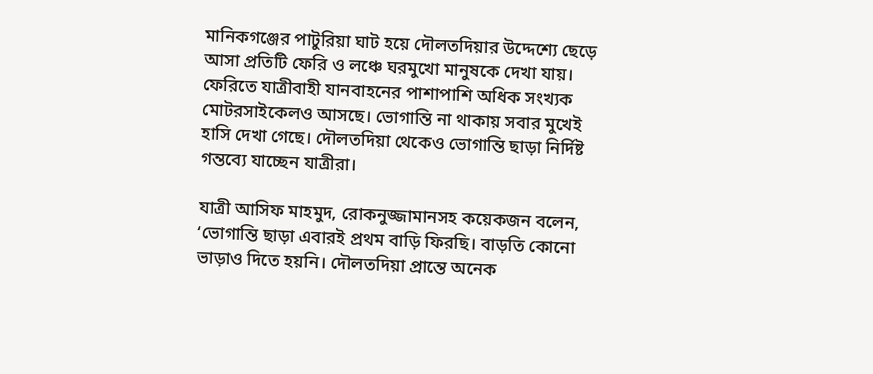মানিকগঞ্জের পাটুরিয়া ঘাট হয়ে দৌলতদিয়ার উদ্দেশ্যে ছেড়ে আসা প্রতিটি ফেরি ও লঞ্চে ঘরমুখো মানুষকে দেখা যায়। ফেরিতে যাত্রীবাহী যানবাহনের পাশাপাশি অধিক সংখ্যক মোটরসাইকেলও আসছে। ভোগান্তি না থাকায় সবার মুখেই হাসি দেখা গেছে। দৌলতদিয়া থেকেও ভোগান্তি ছাড়া নির্দিষ্ট গন্তব্যে যাচ্ছেন যাত্রীরা।

যাত্রী আসিফ মাহমুদ, রোকনুজ্জামানসহ কয়েকজন বলেন, ‘ভোগান্তি ছাড়া এবারই প্রথম বাড়ি ফিরছি। বাড়তি কোনো ভাড়াও দিতে হয়নি। দৌলতদিয়া প্রান্তে অনেক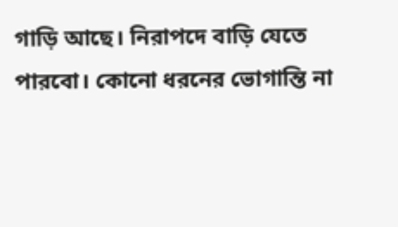গাড়ি আছে। নিরাপদে বাড়ি যেতে পারবো। কোনো ধরনের ভোগান্তি না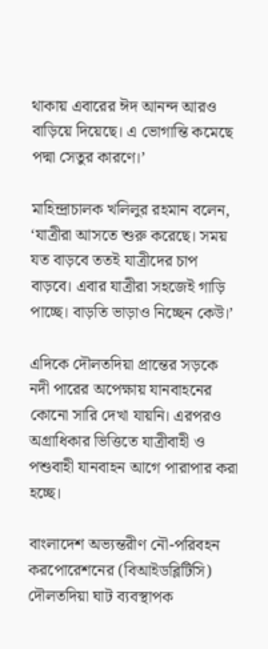থাকায় এবারের ঈদ আনন্দ আরও বাড়িয়ে দিয়েছে। এ ভোগান্তি কমেছে পদ্মা সেতুর কারণে।’

মাহিন্দ্রাচালক খলিলুর রহমান বলেন, ‘যাত্রীরা আসতে শুরু করেছে। সময় যত বাড়বে ততই যাত্রীদের চাপ বাড়বে। এবার যাত্রীরা সহজেই গাড়ি পাচ্ছে। বাড়তি ভাড়াও নিচ্ছেন কেউ।’

এদিকে দৌলতদিয়া প্রান্তের সড়কে নদী পারের অপেক্ষায় যানবাহনের কোনো সারি দেখা যায়নি। এরপরও অগ্রাধিকার ভিত্তিতে যাত্রীবাহী ও পশুবাহী যানবাহন আগে পারাপার করা হচ্ছে।

বাংলাদেশ অভ্যন্তরীণ নৌ-পরিবহন করপোরেশনের (বিআইডব্লিটিসি) দৌলতদিয়া ঘাট ব্যবস্থাপক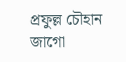প্রফুল্ল চৌহান জাগো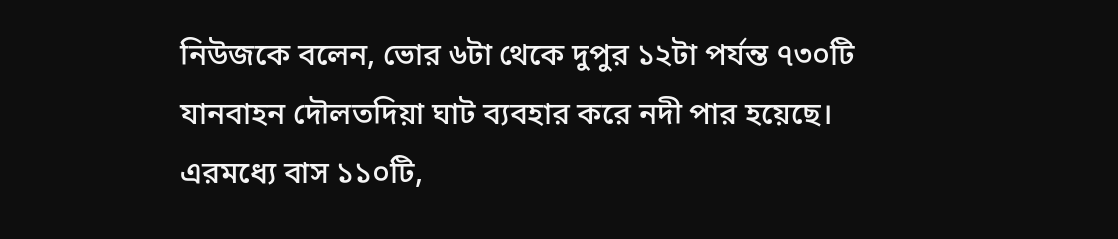নিউজকে বলেন, ভোর ৬টা থেকে দুপুর ১২টা পর্যন্ত ৭৩০টি যানবাহন দৌলতদিয়া ঘাট ব্যবহার করে নদী পার হয়েছে। এরমধ্যে বাস ১১০টি,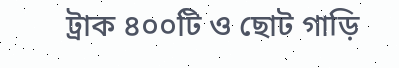ট্রাক ৪০০টি ও ছোট গাড়ি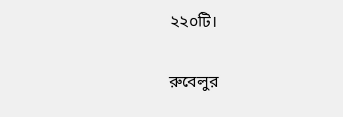২২০টি।

রুবেলুর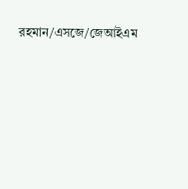রহমান/এসজে/জেআইএম